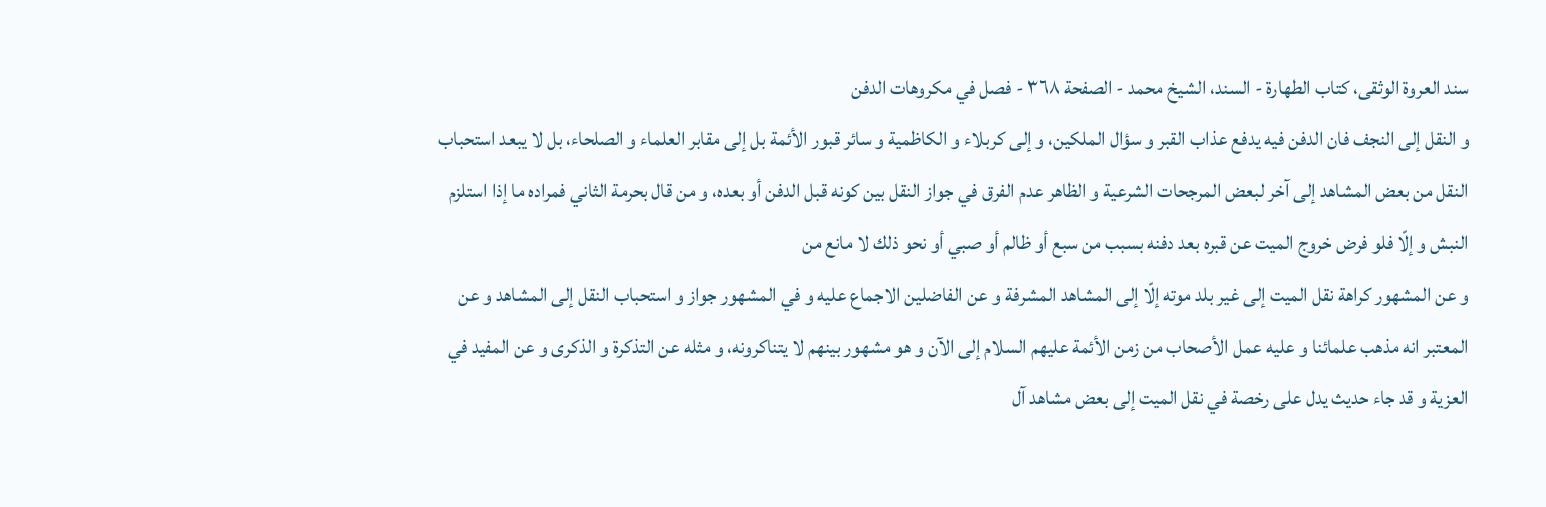سند العروة الوثقى، كتاب الطهارة - السند، الشيخ محمد - الصفحة ٣٦٨ - فصل في مكروهات الدفن
و النقل إلى النجف فان الدفن فيه يدفع عذاب القبر و سؤال الملكين، و إلى كربلاء و الكاظمية و سائر قبور الأئمة بل إلى مقابر العلماء و الصلحاء، بل لا يبعد استحباب النقل من بعض المشاهد إلى آخر لبعض المرجحات الشرعية و الظاهر عدم الفرق في جواز النقل بين كونه قبل الدفن أو بعده، و من قال بحرمة الثاني فمراده ما إذا استلزم النبش و إلّا فلو فرض خروج الميت عن قبره بعد دفنه بسبب من سبع أو ظالم أو صبي أو نحو ذلك لا مانع من
و عن المشهور كراهة نقل الميت إلى غير بلد موته إلّا إلى المشاهد المشرفة و عن الفاضلين الاجماع عليه و في المشهور جواز و استحباب النقل إلى المشاهد و عن المعتبر انه مذهب علمائنا و عليه عمل الأصحاب من زمن الأئمة عليهم السلام إلى الآن و هو مشهور بينهم لا يتناكرونه، و مثله عن التذكرة و الذكرى و عن المفيد في العزية و قد جاء حديث يدل على رخصة في نقل الميت إلى بعض مشاهد آل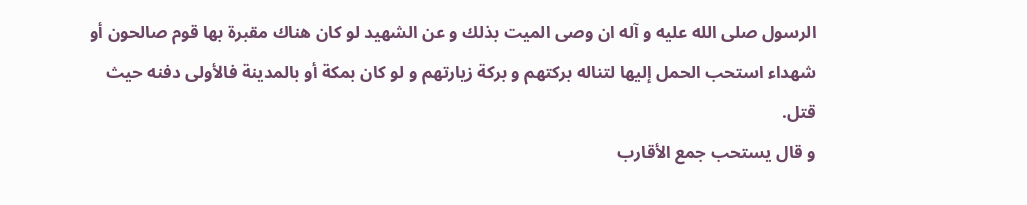الرسول صلى الله عليه و آله ان وصى الميت بذلك و عن الشهيد لو كان هناك مقبرة بها قوم صالحون أو شهداء استحب الحمل إليها لتناله بركتهم و بركة زيارتهم و لو كان بمكة أو بالمدينة فالأولى دفنه حيث قتل.
و قال يستحب جمع الأقارب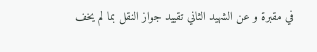في مقبرة و عن الشهيد الثاني تقييد جواز النقل بما لم يخف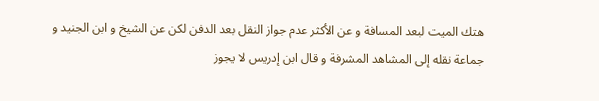هتك الميت لبعد المسافة و عن الأكثر عدم جواز النقل بعد الدفن لكن عن الشيخ و ابن الجنيد و جماعة نقله إلى المشاهد المشرفة و قال ابن إدريس لا يجوز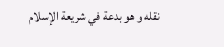نقله و هو بدعة في شريعة الإسلام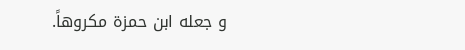و جعله ابن حمزة مكروهاً.